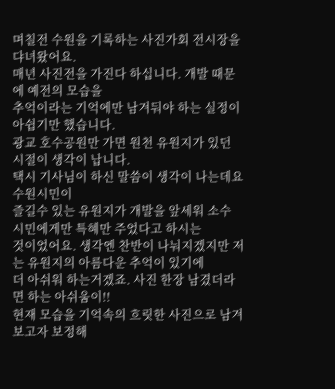며칠전 수원을 기록하는 사진가회 전시장을 댜녀왔어요.
매년 사진전을 가진다 하십니다. 개발 때문에 예전의 모습을
추억이라는 기억에만 남겨둬야 하는 실정이 아쉽기만 했습니다.
광교 호수공원만 가면 원천 유원지가 있던 시절이 생각이 납니다.
택시 기사님이 하신 말씀이 생각이 나는데요 수원시민이
즐길수 있는 유원지가 개발을 앞세워 소수 시민에게만 특혜만 주었다고 하시는
것이었어요. 생각엔 찬반이 나눠지겠지만 저는 유원지의 아름다운 추억이 있기에
더 아쉬워 하는거겠죠. 사진 한장 남겼더라면 하는 아쉬움이!!
현재 모습을 기억속의 흐릿한 사진으로 남겨 보고자 보정해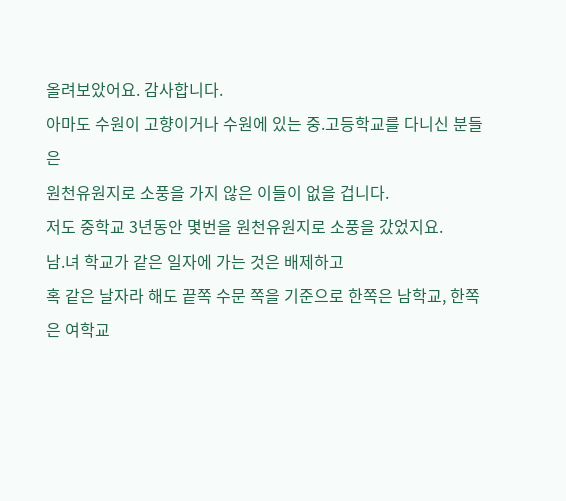올려보았어요. 감사합니다.
아마도 수원이 고향이거나 수원에 있는 중.고등학교를 다니신 분들은
원천유원지로 소풍을 가지 않은 이들이 없을 겁니다.
저도 중학교 3년동안 몇번을 원천유원지로 소풍을 갔었지요.
남.녀 학교가 같은 일자에 가는 것은 배제하고
혹 같은 날자라 해도 끝쪽 수문 쪽을 기준으로 한쪽은 남학교, 한쪽은 여학교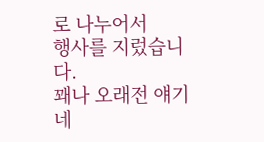로 나누어서
행사를 지렀습니다.
꽤나 오래전 얘기네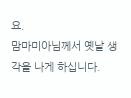요.
맘마미아님께서 옛날 생각을 나게 하십니다.